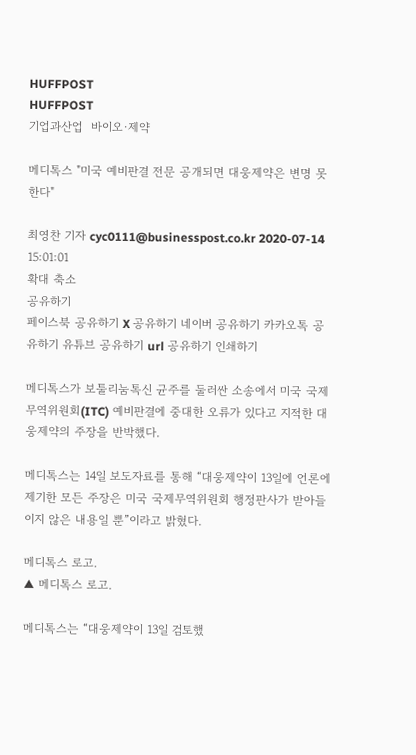HUFFPOST
HUFFPOST
기업과산업  바이오·제약

메디톡스 "미국 예비판결 전문 공개되면 대웅제약은 변명 못 한다"

최영찬 기자 cyc0111@businesspost.co.kr 2020-07-14 15:01:01
확대 축소
공유하기
페이스북 공유하기 X 공유하기 네이버 공유하기 카카오톡 공유하기 유튜브 공유하기 url 공유하기 인쇄하기

메디톡스가 보툴리눔톡신 균주를 둘러싼 소송에서 미국 국제무역위원회(ITC) 예비판결에 중대한 오류가 있다고 지적한 대웅제약의 주장을 반박했다.

메디톡스는 14일 보도자료를 통해 “대웅제약이 13일에 언론에 제기한 모든 주장은 미국 국제무역위원회 행정판사가 받아들이지 않은 내용일 뿐”이라고 밝혔다.

메디톡스 로고.
▲ 메디톡스 로고.

메디톡스는 “대웅제약이 13일 검토했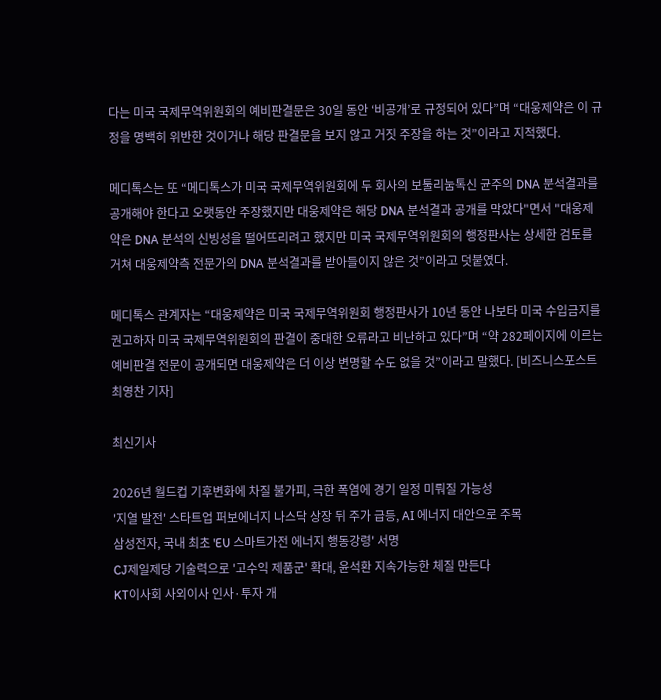다는 미국 국제무역위원회의 예비판결문은 30일 동안 ‘비공개’로 규정되어 있다”며 “대웅제약은 이 규정을 명백히 위반한 것이거나 해당 판결문을 보지 않고 거짓 주장을 하는 것”이라고 지적했다.

메디톡스는 또 “메디톡스가 미국 국제무역위원회에 두 회사의 보툴리눔톡신 균주의 DNA 분석결과를 공개해야 한다고 오랫동안 주장했지만 대웅제약은 해당 DNA 분석결과 공개를 막았다"면서 "대웅제약은 DNA 분석의 신빙성을 떨어뜨리려고 했지만 미국 국제무역위원회의 행정판사는 상세한 검토를 거쳐 대웅제약측 전문가의 DNA 분석결과를 받아들이지 않은 것”이라고 덧붙였다.

메디톡스 관계자는 “대웅제약은 미국 국제무역위원회 행정판사가 10년 동안 나보타 미국 수입금지를 권고하자 미국 국제무역위원회의 판결이 중대한 오류라고 비난하고 있다”며 “약 282페이지에 이르는 예비판결 전문이 공개되면 대웅제약은 더 이상 변명할 수도 없을 것”이라고 말했다. [비즈니스포스트 최영찬 기자]

최신기사

2026년 월드컵 기후변화에 차질 불가피, 극한 폭염에 경기 일정 미뤄질 가능성
'지열 발전' 스타트업 퍼보에너지 나스닥 상장 뒤 주가 급등, AI 에너지 대안으로 주목
삼성전자, 국내 최초 'EU 스마트가전 에너지 행동강령' 서명
CJ제일제당 기술력으로 '고수익 제품군' 확대, 윤석환 지속가능한 체질 만든다
KT이사회 사외이사 인사·투자 개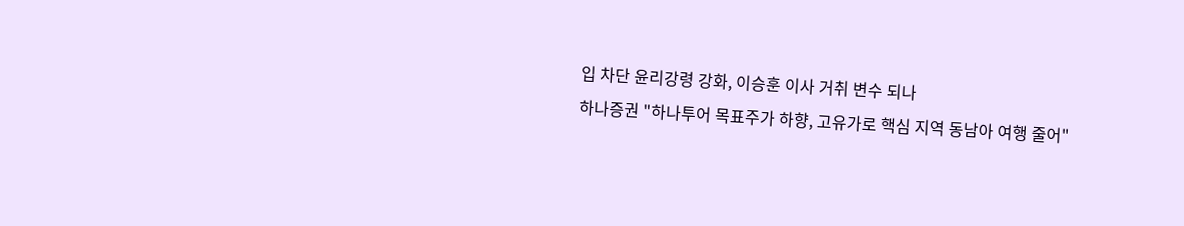입 차단 윤리강령 강화, 이승훈 이사 거취 변수 되나
하나증권 "하나투어 목표주가 하향, 고유가로 핵심 지역 동남아 여행 줄어"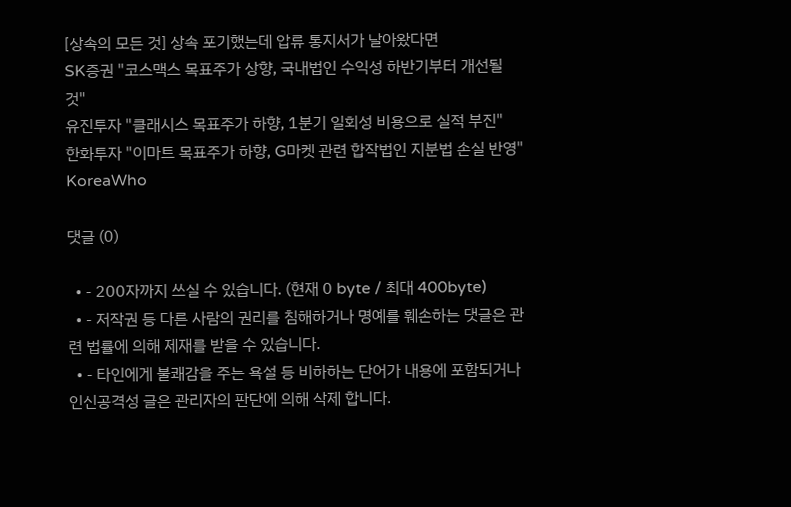[상속의 모든 것] 상속 포기했는데 압류 통지서가 날아왔다면
SK증권 "코스맥스 목표주가 상향, 국내법인 수익성 하반기부터 개선될 것"
유진투자 "클래시스 목표주가 하향, 1분기 일회성 비용으로 실적 부진"
한화투자 "이마트 목표주가 하향, G마켓 관련 합작법인 지분법 손실 반영"
KoreaWho

댓글 (0)

  • - 200자까지 쓰실 수 있습니다. (현재 0 byte / 최대 400byte)
  • - 저작권 등 다른 사람의 권리를 침해하거나 명예를 훼손하는 댓글은 관련 법률에 의해 제재를 받을 수 있습니다.
  • - 타인에게 불쾌감을 주는 욕설 등 비하하는 단어가 내용에 포함되거나 인신공격성 글은 관리자의 판단에 의해 삭제 합니다.